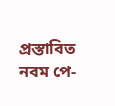প্রস্তাবিত নবম পে-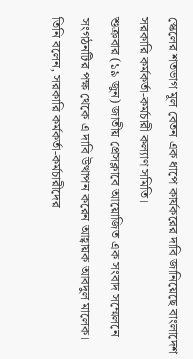স্কেলের শতভাগ মূল বেতন এক ধাপে কার্যকরের দাবি জানিয়েছে বাংলাদেশ সরকারি কর্মকর্তা-কর্মচারী কল্যাণ সমিতি।
শুক্রবার (১৯ জুন) জাতীয় প্রেসক্লাবে আয়োজিত এক সংবাদ সম্মেলনে সংগঠনটির পক্ষ থেকে এ দাবি উত্থাপন করেন আহ্বায়ক আবদুল মালেক।
তিনি বলেন, সরকারি কর্মকর্তা-কর্মচারীদের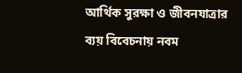আর্থিক সুরক্ষা ও জীবনযাত্রার ব্যয় বিবেচনায় নবম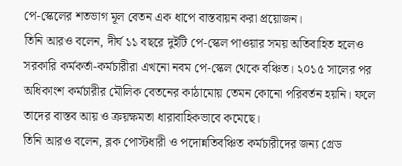পে-স্কেলের শতভাগ মূল বেতন এক ধাপে বাস্তবায়ন করা প্রয়োজন।
তিনি আরও বলেন, দীর্ঘ ১১ বছরে দুইটি পে-স্কেল পাওয়ার সময় অতিবাহিত হলেও সরকারি কর্মকর্তা-কর্মচারীরা এখনো নবম পে-স্কেল থেকে বঞ্চিত। ২০১৫ সালের পর অধিকাংশ কর্মচারীর মৌলিক বেতনের কাঠামোয় তেমন কোনো পরিবর্তন হয়নি। ফলে তাদের বাস্তব আয় ও ক্রয়ক্ষমতা ধারাবাহিকভাবে কমেছে।
তিনি আরও বলেন, ব্লক পোস্টধারী ও পদোন্নতিবঞ্চিত কর্মচারীদের জন্য গ্রেড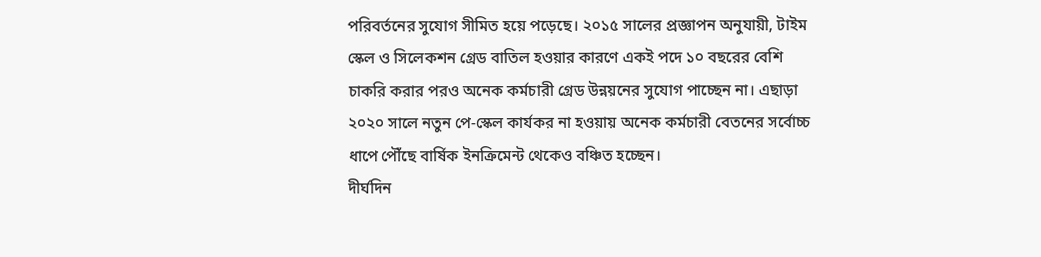পরিবর্তনের সুযোগ সীমিত হয়ে পড়েছে। ২০১৫ সালের প্রজ্ঞাপন অনুযায়ী, টাইম স্কেল ও সিলেকশন গ্রেড বাতিল হওয়ার কারণে একই পদে ১০ বছরের বেশি চাকরি করার পরও অনেক কর্মচারী গ্রেড উন্নয়নের সুযোগ পাচ্ছেন না। এছাড়া ২০২০ সালে নতুন পে-স্কেল কার্যকর না হওয়ায় অনেক কর্মচারী বেতনের সর্বোচ্চ ধাপে পৌঁছে বার্ষিক ইনক্রিমেন্ট থেকেও বঞ্চিত হচ্ছেন।
দীর্ঘদিন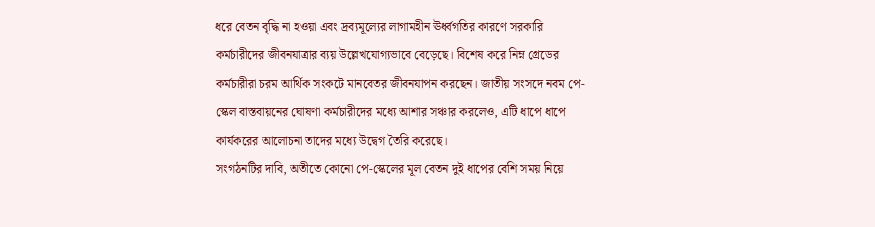ধরে বেতন বৃদ্ধি না হওয়া এবং দ্রব্যমূল্যের লাগামহীন ঊর্ধ্বগতির কারণে সরকারি কর্মচারীদের জীবনযাত্রার ব্যয় উল্লেখযোগ্যভাবে বেড়েছে। বিশেষ করে নিম্ন গ্রেডের কর্মচারীরা চরম আর্থিক সংকটে মানবেতর জীবনযাপন করছেন। জাতীয় সংসদে নবম পে-স্কেল বাস্তবায়নের ঘোষণা কর্মচারীদের মধ্যে আশার সঞ্চার করলেও, এটি ধাপে ধাপে কার্যকরের আলোচনা তাদের মধ্যে উদ্বেগ তৈরি করেছে।
সংগঠনটির দাবি, অতীতে কোনো পে-স্কেলের মূল বেতন দুই ধাপের বেশি সময় নিয়ে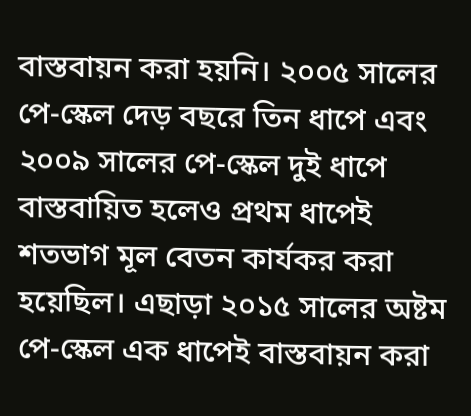বাস্তবায়ন করা হয়নি। ২০০৫ সালের পে-স্কেল দেড় বছরে তিন ধাপে এবং ২০০৯ সালের পে-স্কেল দুই ধাপে বাস্তবায়িত হলেও প্রথম ধাপেই শতভাগ মূল বেতন কার্যকর করা হয়েছিল। এছাড়া ২০১৫ সালের অষ্টম পে-স্কেল এক ধাপেই বাস্তবায়ন করা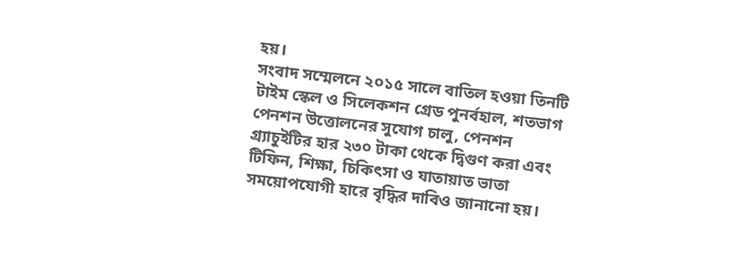হয়।
সংবাদ সম্মেলনে ২০১৫ সালে বাতিল হওয়া তিনটি টাইম স্কেল ও সিলেকশন গ্রেড পুনর্বহাল, শতভাগ পেনশন উত্তোলনের সুযোগ চালু, পেনশন গ্র্যাচুইটির হার ২৩০ টাকা থেকে দ্বিগুণ করা এবং টিফিন, শিক্ষা, চিকিৎসা ও যাতায়াত ভাতা সময়োপযোগী হারে বৃদ্ধির দাবিও জানানো হয়।